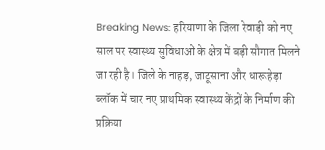Breaking News: हरियाणा के जिला रेवाड़ी को नए साल पर स्वास्थ्य सुविधाओं के क्षेत्र में बड़ी सौगात मिलने जा रही है। जिले के नाहड़, जाटूसाना और धारूहेड़ा ब्लॉक में चार नए प्राथमिक स्वास्थ्य केंद्रों के निर्माण की प्रक्रिया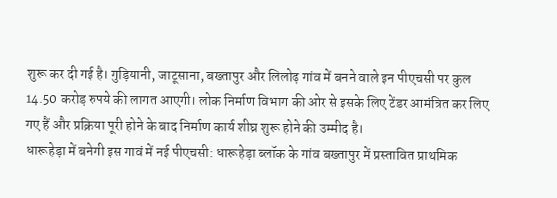शुरू कर दी गई है। गुड़ियानी, जाटूसाना, बख्तापुर और लिलोढ़ गांव में बनने वाले इन पीएचसी पर कुल 14.50 करोड़ रुपये की लागत आएगी। लोक निर्माण विभाग की ओर से इसके लिए टेंडर आमंत्रित कर लिए गए हैं और प्रक्रिया पूरी होने के बाद निर्माण कार्य शीघ्र शुरू होने की उम्मीद है।
धारूहेड़ा में बनेगी इस गावं में नई पीएचसी: धारूहेड़ा ब्लॉक के गांव बख्तापुर में प्रस्तावित प्राथमिक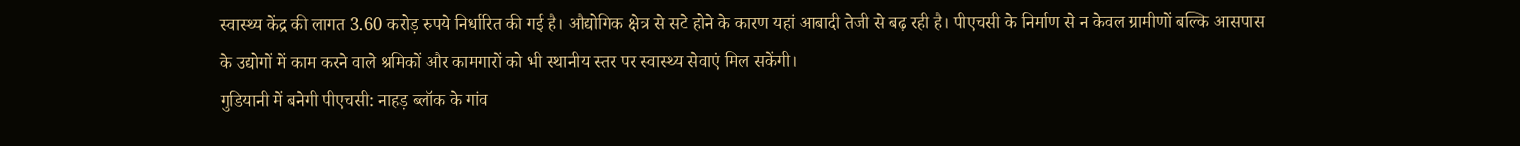स्वास्थ्य केंद्र की लागत 3.60 करोड़ रुपये निर्धारित की गई है। औद्योगिक क्षेत्र से सटे होने के कारण यहां आबादी तेजी से बढ़ रही है। पीएचसी के निर्माण से न केवल ग्रामीणों बल्कि आसपास के उद्योगों में काम करने वाले श्रमिकों और कामगारों को भी स्थानीय स्तर पर स्वास्थ्य सेवाएं मिल सकेंगी।
गुडियानी में बनेगी पीएचसी: नाहड़ ब्लॉक के गांव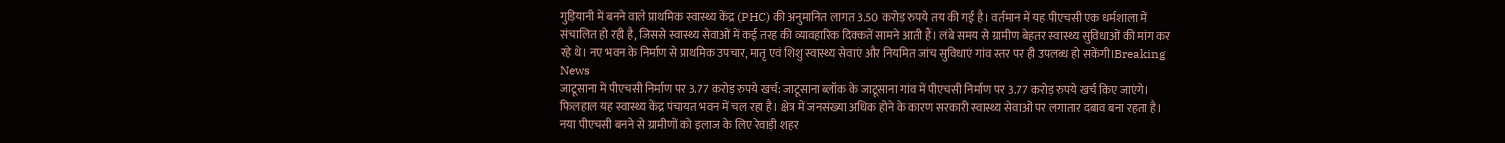गुड़ियानी में बनने वाले प्राथमिक स्वास्थ्य केंद्र (PHC) की अनुमानित लागत 3.50 करोड़ रुपये तय की गई है। वर्तमान में यह पीएचसी एक धर्मशाला में संचालित हो रही है, जिससे स्वास्थ्य सेवाओं में कई तरह की व्यावहारिक दिक्कतें सामने आती हैं। लंबे समय से ग्रामीण बेहतर स्वास्थ्य सुविधाओं की मांग कर रहे थे। नए भवन के निर्माण से प्राथमिक उपचार, मातृ एवं शिशु स्वास्थ्य सेवाएं और नियमित जांच सुविधाएं गांव स्तर पर ही उपलब्ध हो सकेंगी।Breaking News
जाटूसाना में पीएचसी निर्माण पर 3.77 करोड़ रुपये खर्च: जाटूसाना ब्लॉक के जाटूसाना गांव में पीएचसी निर्माण पर 3.77 करोड़ रुपये खर्च किए जाएंगे। फिलहाल यह स्वास्थ्य केंद्र पंचायत भवन में चल रहा है। क्षेत्र में जनसंख्या अधिक होने के कारण सरकारी स्वास्थ्य सेवाओं पर लगातार दबाव बना रहता है। नया पीएचसी बनने से ग्रामीणों को इलाज के लिए रेवाड़ी शहर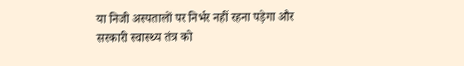या निजी अस्पतालों पर निर्भर नहीं रहना पड़ेगा और सरकारी स्वास्थ्य तंत्र को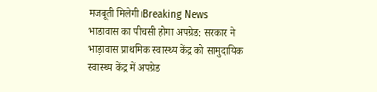मजबूती मिलेगी।Breaking News
भाडावास का पीचसी होगा अपग्रेड: सरकार ने भाड़ावास प्राथमिक स्वास्थ्य केंद्र को सामुदायिक स्वास्थ्य केंद्र में अपग्रेड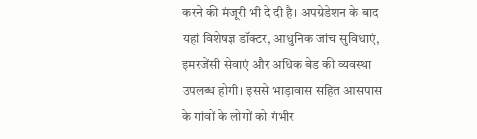करने की मंजूरी भी दे दी है। अपग्रेडेशन के बाद यहां विशेषज्ञ डॉक्टर, आधुनिक जांच सुविधाएं, इमरजेंसी सेवाएं और अधिक बेड की व्यवस्था उपलब्ध होगी। इससे भाड़ावास सहित आसपास के गांवों के लोगों को गंभीर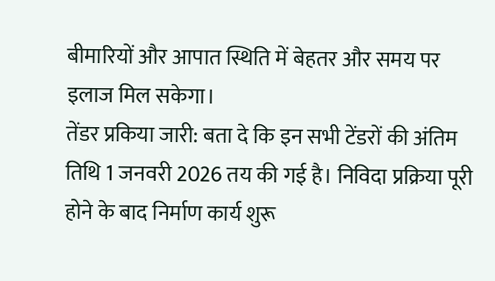बीमारियों और आपात स्थिति में बेहतर और समय पर इलाज मिल सकेगा।
तेंडर प्रकिया जारी: बता दे कि इन सभी टेंडरों की अंतिम तिथि 1 जनवरी 2026 तय की गई है। निविदा प्रक्रिया पूरी होने के बाद निर्माण कार्य शुरू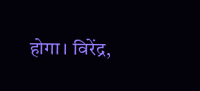होगा। विरेंद्र,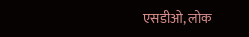एसडीओ, लोक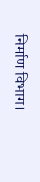निर्माण विभाग।